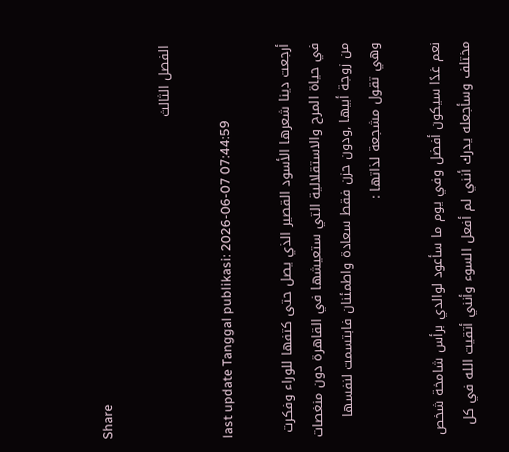Share

الفصل الثالث

last update Tanggal publikasi: 2026-06-07 07:44:59

أرجعت دينا شعرها الأسود القصير الذي يصل حتى كتفها للوراء وفكرت في حياة المرح والاستقلالية التي ستعيشها في القاهرة دون منغصات من زوجة أبيها ,ودون حزن فقط سعادة واطمئنان فابتسمت لنفسها وهي تقول مشجعة لذاتها :

نعم غدًا سيكون أفضل وفي يوم ما سأعود لوالدي برأس شامخة شخص مختلف وسأجعله يدرك أنني لم أفعل السوء وأنني أتقيت الله في كل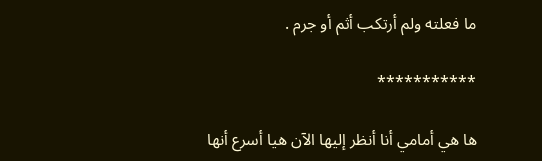ما فعلته ولم أرتكب أثم أو جرم .

***********

ها هي أمامي أنا أنظر إليها الآن هيا أسرع أنها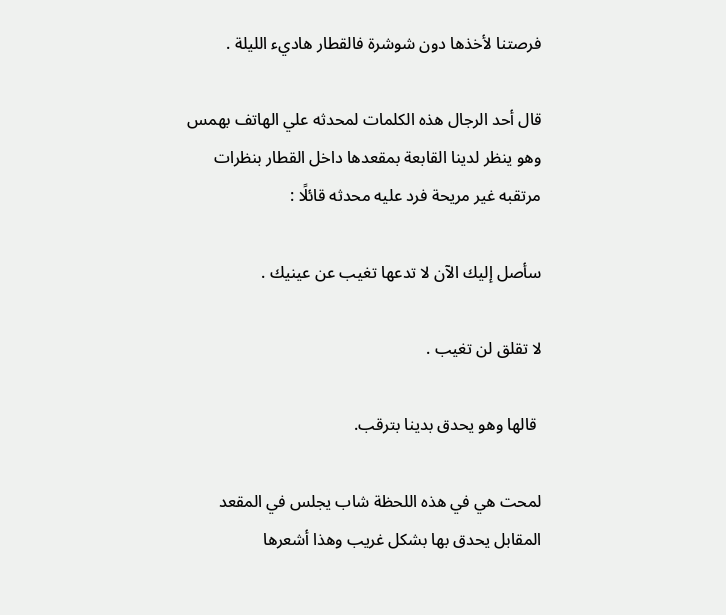فرصتنا لأخذها دون شوشرة فالقطار هاديء الليلة .

قال أحد الرجال هذه الكلمات لمحدثه علي الهاتف بهمس وهو ينظر لدينا القابعة بمقعدها داخل القطار بنظرات مرتقبه غير مريحة فرد عليه محدثه قائلًا :

سأصل إليك الآن لا تدعها تغيب عن عينيك .

لا تقلق لن تغيب .

 قالها وهو يحدق بدينا بترقب.

لمحت هي في هذه اللحظة شاب يجلس في المقعد المقابل يحدق بها بشكل غريب وهذا أشعرها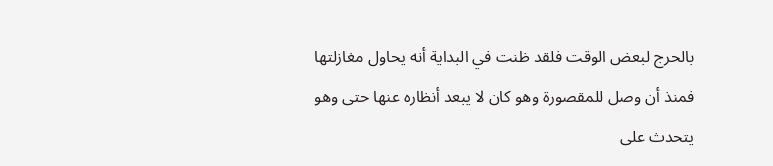بالحرج لبعض الوقت فلقد ظنت في البداية أنه يحاول مغازلتها فمنذ أن وصل للمقصورة وهو كان لا يبعد أنظاره عنها حتى وهو يتحدث على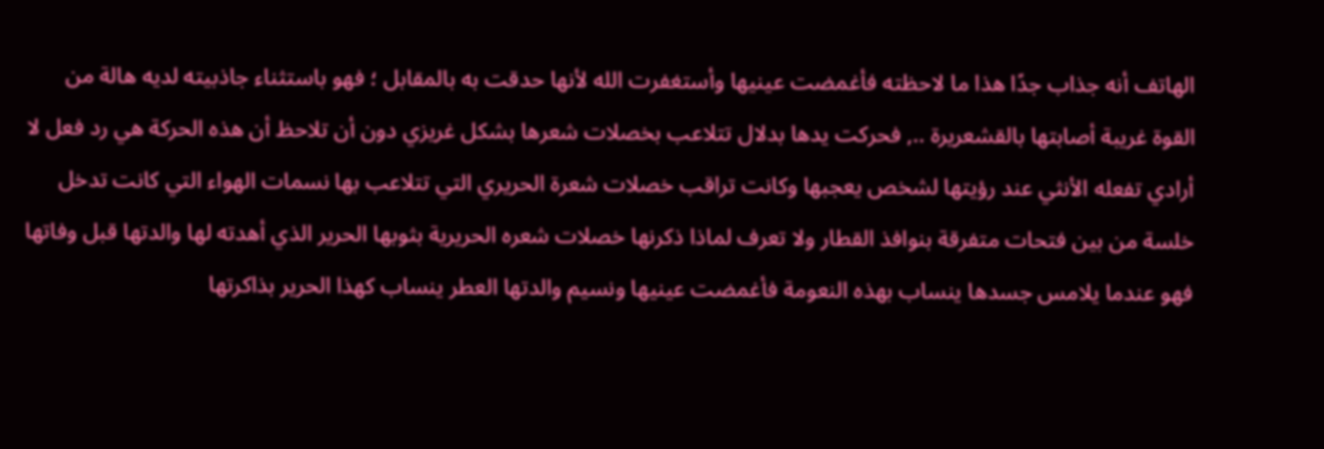الهاتف أنه جذاب جدًا هذا ما لاحظته فأغمضت عينيها وأستغفرت الله لأنها حدقت به بالمقابل ؛ فهو باستثناء جاذبيته لديه هالة من القوة غريبة أصابتها بالقشعريرة .., فحركت يدها بدلال تتلاعب بخصلات شعرها بشكل غريزي دون أن تلاحظ أن هذه الحركة هي رد فعل لا أرادي تفعله الأنثي عند رؤيتها لشخص يعجبها وكانت تراقب خصلات شعرة الحريري التي تتلاعب بها نسمات الهواء التي كانت تدخل خلسة من بين فتحات متفرقة بنوافذ القطار ولا تعرف لماذا ذكرنها خصلات شعره الحريرية بثوبها الحرير الذي أهدته لها والدتها قبل وفاتها فهو عندما يلامس جسدها ينساب بهذه النعومة فأغمضت عينيها ونسيم والدتها العطر ينساب كهذا الحرير بذاكرتها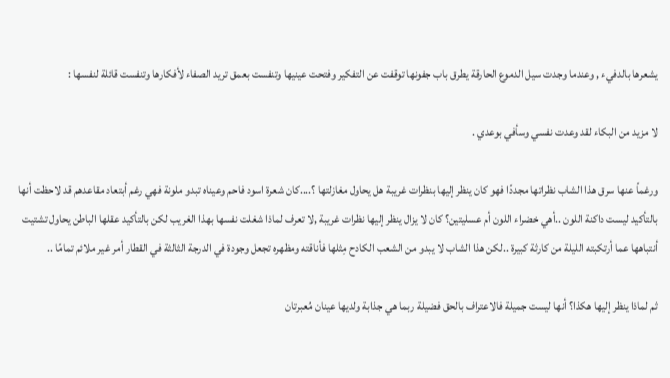يشعرها بالدفيء , وعندما وجدت سيل الدموع الحارقة يطرق باب جفونها توقفت عن التفكير وفتحت عينيها وتنفست بعمق تريد الصفاء لأفكارها وتنفست قائلة لنفسها :

لا مزيد من البكاء لقد وعدت نفسي وسأفي بوعدي .

ورغماً عنها سرق هذا الشاب نظراتها مجددًا فهو كان ينظر إليها بنظرات غريبة هل يحاول مغازلتها ؟....كان شعرة اسود فاحم وعيناه تبدو ملونة فهي رغم أبتعاد مقاعدهم قد لاحظت أنها بالتأكيد ليست داكنة اللون ..أهي خضراء اللون أم عسليتين؟ كان لا يزال ينظر إليها نظرات غريبة ,لا تعرف لماذا شغلت نفسها بهذا الغريب لكن بالتأكيد عقلها الباطن يحاول تشتيت أنتباهها عما أرتكبته الليلة من كارثة كبيرة ..لكن هذا الشاب لا يبدو من الشعب الكادح مِثلها فأناقته ومظهره تجعل وجودة في الدرجة الثالثة في القطار أمر غير ملائم تمامًا ..

ثم لماذا ينظر إليها هكذا؟ أنها ليست جميلة فالاعتراف بالحق فضيلة ربما هي جذابة ولديها عينان مُعبرتان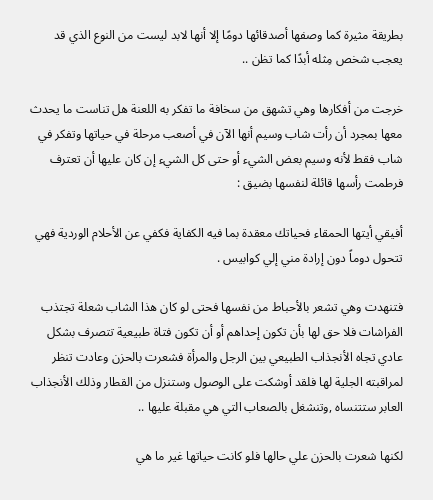بطريقة مثيرة كما وصفها أصدقائها دومًا إلا أنها لابد ليست من النوع الذي قد يعجب شخص مِثله أبدًا كما تظن ..

خرجت من أفكارها وهي تشهق من سخافة ما تفكر به اللعنة هل تناست ما يحدث معها بمجرد أن رأت شاب وسيم أنها الآن في أصعب مرحلة في حياتها وتفكر في شاب فقط لأنه وسيم بعض الشيء أو حتى كل الشيء إن كان عليها أن تعترف فرطمت رأسها قائلة لنفسها بضيق :

أفيقي أيتها الحمقاء فحياتك معقدة بما فيه الكفاية فكفي عن الأحلام الوردية فهي تتحول دوماً دون إرادة مني إلي كوابيس .

فتنهدت وهي تشعر بالأحباط من نفسها فحتى لو كان هذا الشاب شعلة تجتذب الفراشات فلا حق لها بأن تكون إحداهم أو أن تكون فتاة طبيعية تتصرف بشكل عادي تجاه الأنجذاب الطبيعي بين الرجل والمرأة فشعرت بالحزن وعادت تنظر لمراقبته الجلية لها فلقد أوشكت على الوصول وستنزل من القطار وذلك الأنجذاب العابر ستتنساه ,وتنشغل بالصعاب التي هي مقبلة عليها ..

لكنها شعرت بالحزن علي حالها فلو كانت حياتها غير ما هي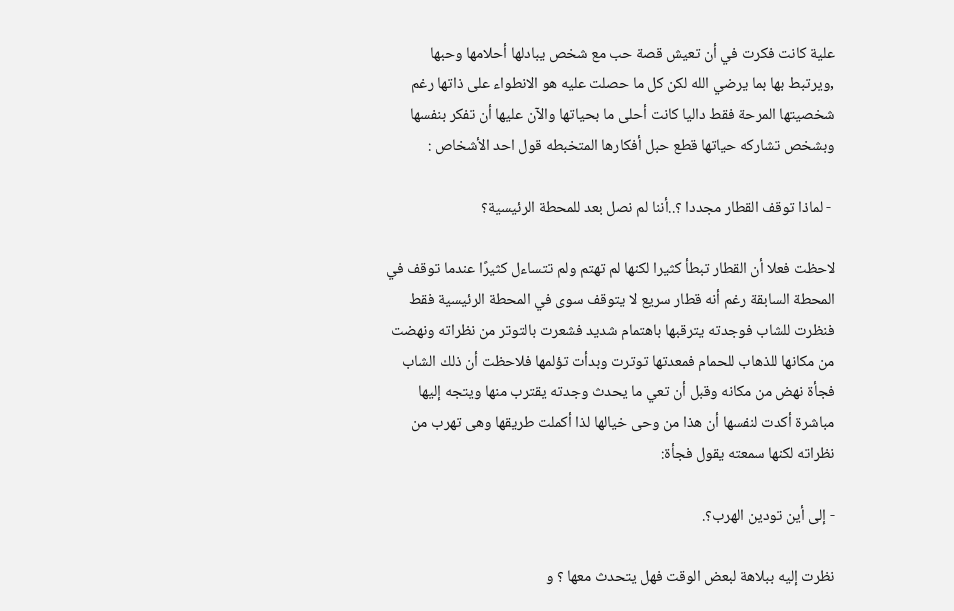علية كانت فكرت في أن تعيش قصة حب مع شخص يبادلها أحلامها وحبها ,ويرتبط بها بما يرضي الله لكن كل ما حصلت عليه هو الانطواء على ذاتها رغم شخصيتها المرحة فقط داليا كانت أحلى ما بحياتها والآن عليها أن تفكر بنفسها وبشخص تشاركه حياتها قطع حبل أفكارها المتخبطه قول احد الأشخاص :

 - لماذا توقف القطار مجددا ؟..أننا لم نصل بعد للمحطة الرئيسية؟

لاحظت فعلا أن القطار تبطأ كثيرا لكنها لم تهتم ولم تتساءل كثيرًا عندما توقف في المحطة السابقة رغم أنه قطار سريع لا يتوقف سوى في المحطة الرئيسية فقط فنظرت للشاب فوجدته يترقبها باهتمام شديد فشعرت بالتوتر من نظراته ونهضت من مكانها للذهاب للحمام فمعدتها توترت وبدأت تؤلمها فلاحظت أن ذلك الشاب فجأة نهض من مكانه وقبل أن تعي ما يحدث وجدته يقترب منها ويتجه إليها مباشرة أكدت لنفسها أن هذا من وحى خيالها لذا أكملت طريقها وهى تهرب من نظراته لكنها سمعته يقول فجأة:

- إلى أين تودين الهرب؟.

نظرت إليه ببلاهة لبعض الوقت فهل يتحدث معها ؟ و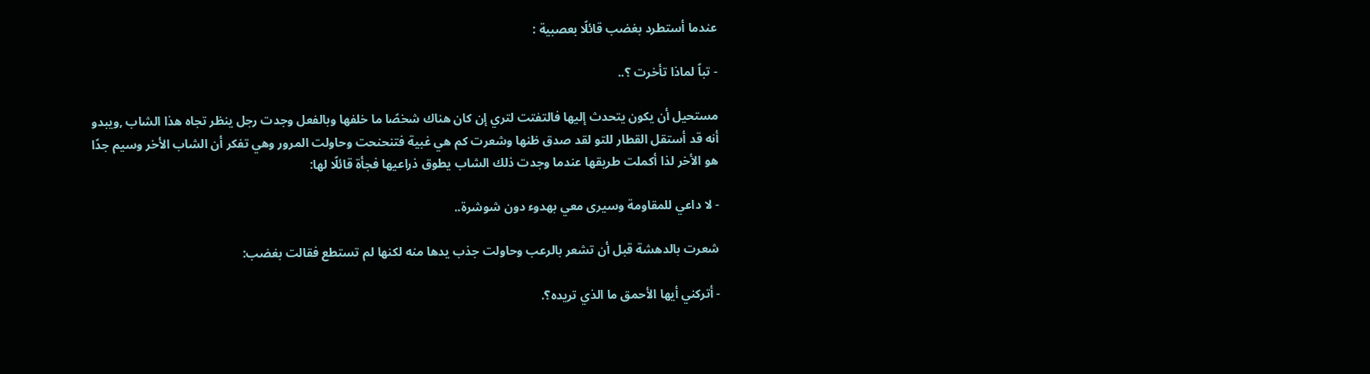عندما أستطرد بغضب قائلًا بعصبية :

- تباً لماذا تأخرت ؟..

مستحيل أن يكون يتحدث إليها فالتفتت لتري إن كان هناك شخصًا ما خلفها وبالفعل وجدت رجل ينظر تجاه هذا الشاب ,ويبدو أنه قد أستقل القطار للتو لقد صدق ظنها وشعرت كم هي غبية فتنحنحت وحاولت المرور وهي تفكر أن الشاب الأخر وسيم جدًا هو الأخر لذا أكملت طريقها عندما وجدت ذلك الشاب يطوق ذراعيها فجأة قائلًا لها:

- لا داعي للمقاومة وسيرى معي بهدوء دون شوشرة..

شعرت بالدهشة قبل أن تشعر بالرعب وحاولت جذب يدها منه لكنها لم تستطع فقالت بغضب:

- أتركني أيها الأحمق ما الذي تريده؟.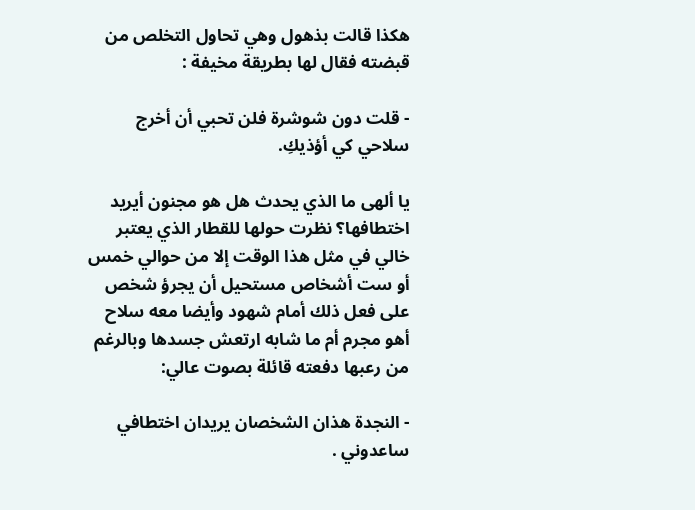هكذا قالت بذهول وهي تحاول التخلص من قبضته فقال لها بطريقة مخيفة :

- قلت دون شوشرة فلن تحبي أن أخرج سلاحي كي أؤذيكِ.

يا ألهى ما الذي يحدث هل هو مجنون أيريد اختطافها؟ نظرت حولها للقطار الذي يعتبر خالي في مثل هذا الوقت إلا من حوالي خمس أو ست أشخاص مستحيل أن يجرؤ شخص على فعل ذلك أمام شهود وأيضا معه سلاح أهو مجرم أم ما شابه ارتعش جسدها وبالرغم من رعبها دفعته قائلة بصوت عالي:

- النجدة هذان الشخصان يريدان اختطافي ساعدوني .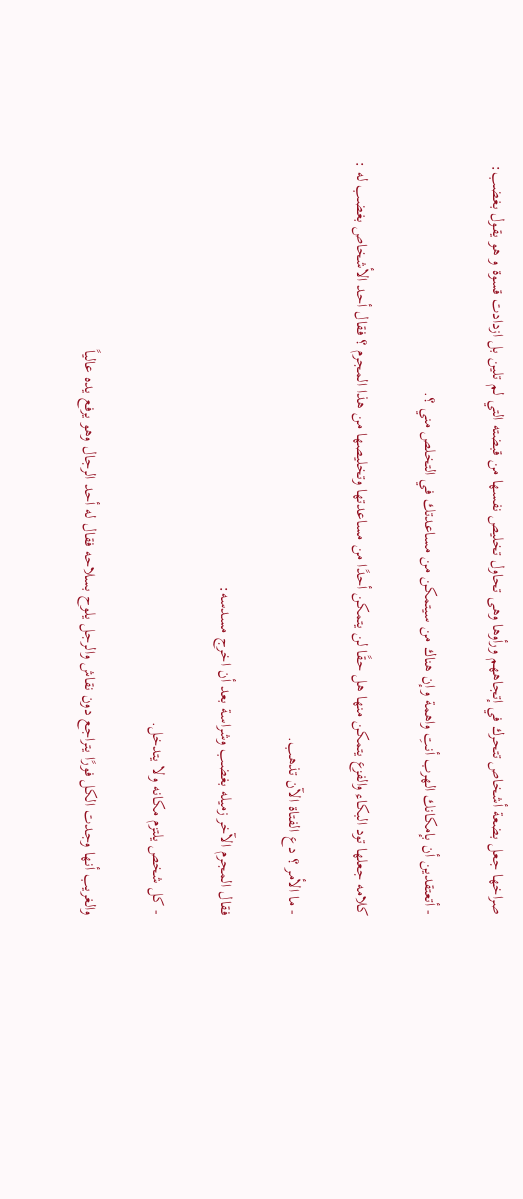صراخها جعل بضعة أشخاص تتحرك في إتجاههم ورأوها وهى تحاول تخليص نفسها من قبضته التي لم تلين بل ازدادت قسوة و هو يقول بغضب:

- أتعتقدين أن بإمكانك الهرب أنتِ واهمة وإن هناك من سيتمكن من مساعدتك في التخلص مني ؟.

كلامه جعلها تود البكاء والفزع يتمكن منها هل حقًا لن يتمكن أحدًا من مساعدتها وتخليصها من هذا المجرم ؟ فقال أحد الأشخاص بغضب له :

- ما الأمر ؟ دع الفتاة الآن تذهب.

فقال المجرم الآخر زميله بغضب وشراسة بعد أن اخرج مسدسه:

- كل شخص يلتزم مكانه ولا يتدخل.

والغريب أنها وجدت الكل فورًا يتراجع دون نقاش والرجل يلوح بسلاحه فقال له أحد الرجال وهو يرفع يده عالياً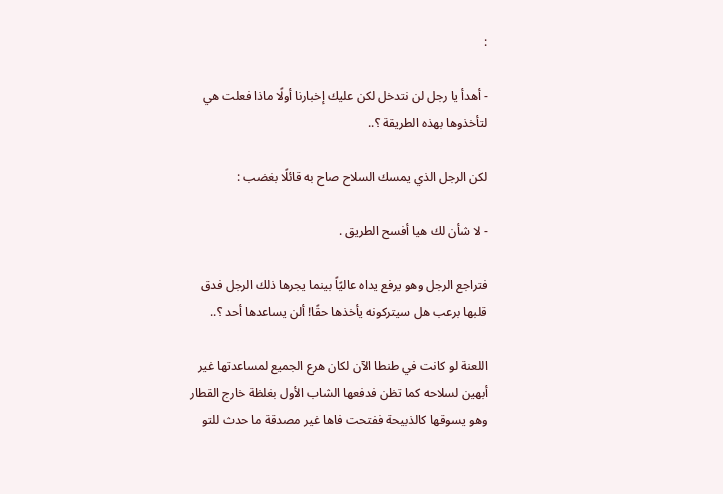:

- أهدأ يا رجل لن نتدخل لكن عليك إخبارنا أولًا ماذا فعلت هي لتأخذوها بهذه الطريقة ؟..

لكن الرجل الذي يمسك السلاح صاح به قائلًا بغضب :

- لا شأن لك هيا أفسح الطريق .

فتراجع الرجل وهو يرفع يداه عاليًاً بينما يجرها ذلك الرجل فدق قلبها برعب هل سيتركونه يأخذها حقًا! ألن يساعدها أحد ؟..

اللعنة لو كانت في طنطا الآن لكان هرع الجميع لمساعدتها غير أبهين لسلاحه كما تظن فدفعها الشاب الأول بغلظة خارج القطار وهو يسوقها كالذبيحة ففتحت فاها غير مصدقة ما حدث للتو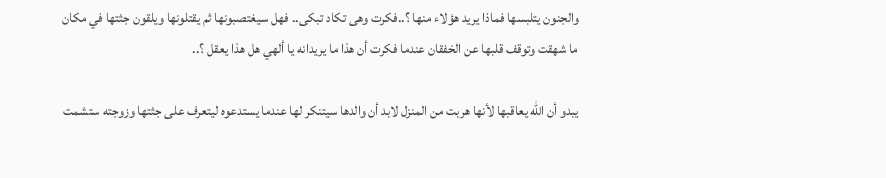والجنون يتلبسها فماذا يريد هؤلاء منها ؟..فكرت وهى تكاد تبكى.. فهل سيغتصبونها ثم يقتلونها ويلقون جثتها في مكان ما شهقت وتوقف قلبها عن الخفقان عندما فكرت أن هذا ما يريدانه يا ألهي هل هذا يعقل ؟..

يبدو أن الله يعاقبها لأنها هربت من المنزل لابد أن والدها سيتنكر لها عندما يستدعوه ليتعرف على جثتها وزوجته ستشمت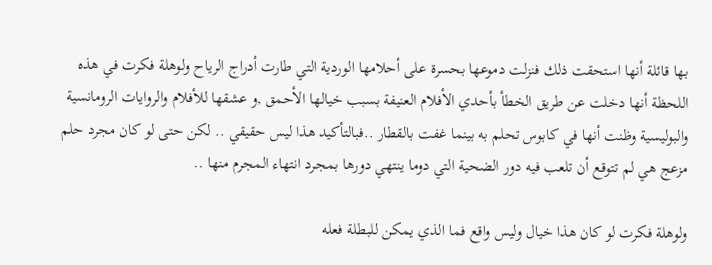بها قائلة أنها استحقت ذلك فنزلت دموعها بحسرة على أحلامها الوردية التي طارت أدراج الرياح ولوهلة فكرت في هذه اللحظة أنها دخلت عن طريق الخطأ بأحدي الأفلام العنيفة بسبب خيالها الأحمق ,و عشقها للأفلام والروايات الرومانسية والبوليسية وظنت أنها في كابوس تحلم به بينما غفت بالقطار ..فبالتأكيد هذا ليس حقيقي .. لكن حتى لو كان مجرد حلم مزعج هي لم تتوقع أن تلعب فيه دور الضحية التي دوما ينتهي دورها بمجرد انتهاء المجرم منها ..

ولوهلة فكرت لو كان هذا خيال وليس واقع فما الذي يمكن للبطلة فعله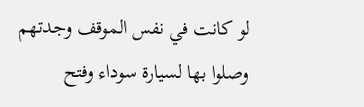لو كانت في نفس الموقف وجدتهم وصلوا بها لسيارة سوداء وفتح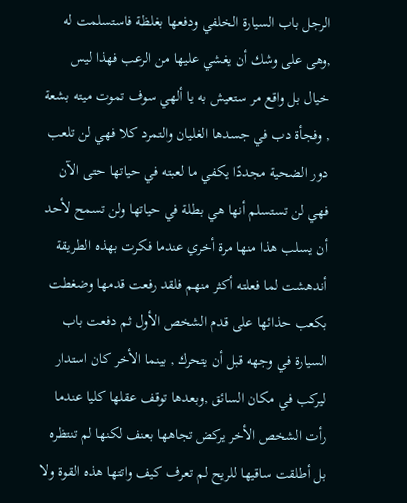الرجل باب السيارة الخلفي ودفعها بغلظة فاستسلمت له ,وهى على وشك أن يغشي عليها من الرعب فهذا ليس خيال بل واقع مر ستعيش به يا ألهي سوف تموت ميته بشعة , وفجأة دب في جسدها الغليان والتمرد كلا فهي لن تلعب دور الضحية مجددًا يكفي ما لعبته في حياتها حتى الآن فهي لن تستسلم أنها هي بطلة في حياتها ولن تسمح لأحد أن يسلب هذا منها مرة أخري عندما فكرت بهذه الطريقة أندهشت لما فعلته أكثر منهم فلقد رفعت قدمها وضغطت بكعب حذائها على قدم الشخص الأول ثم دفعت باب السيارة في وجهه قبل أن يتحرك , بينما الأخر كان استدار ليركب في مكان السائق ,وبعدها توقف عقلها كليا عندما رأت الشخص الأخر يركض تجاهها بعنف لكنها لم تنتظره بل أطلقت ساقيها للريح لم تعرف كيف واتتها هذه القوة ولا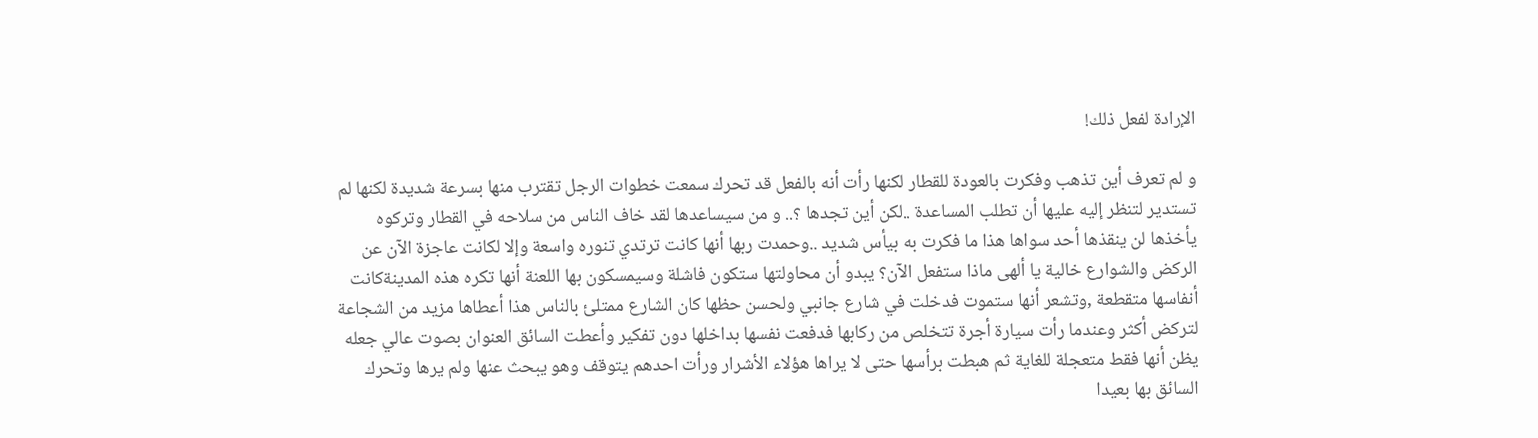الإرادة لفعل ذلك!

و لم تعرف أين تذهب وفكرت بالعودة للقطار لكنها رأت أنه بالفعل قد تحرك سمعت خطوات الرجل تقترب منها بسرعة شديدة لكنها لم تستدير لتنظر إليه عليها أن تطلب المساعدة ..لكن أين تجدها ؟.. و من سيساعدها لقد خاف الناس من سلاحه في القطار وتركوه يأخذها لن ينقذها أحد سواها هذا ما فكرت به بيأس شديد ..وحمدت ربها أنها كانت ترتدي تنوره واسعة وإلا لكانت عاجزة الآن عن الركض والشوارع خالية يا ألهى ماذا ستفعل الآن؟ يبدو أن محاولتها ستكون فاشلة وسيمسكون بها اللعنة أنها تكره هذه المدينةكانت أنفاسها متقطعة ,وتشعر أنها ستموت فدخلت في شارع جانبي ولحسن حظها كان الشارع ممتلئ بالناس هذا أعطاها مزيد من الشجاعة لتركض أكثر وعندما رأت سيارة أجرة تتخلص من ركابها فدفعت نفسها بداخلها دون تفكير وأعطت السائق العنوان بصوت عالي جعله يظن أنها فقط متعجلة للغاية ثم هبطت برأسها حتى لا يراها هؤلاء الأشرار ورأت احدهم يتوقف وهو يبحث عنها ولم يرها وتحرك السائق بها بعيدا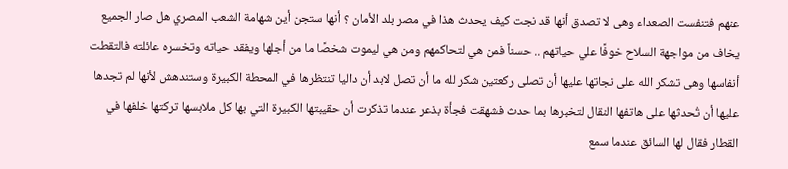عنهم فتنفست الصعداء وهى لا تصدق أنها قد نجت كيف يحدث هذا في مصر بلد الأمان ؟ أنها ستجن أين شهامة الشعب المصري هل صار الجميع يخاف من مواجهة السلاح خوفًا علي حياتهم .. حسناً فمن هي لتحاكمهم ومن هي ليموت شخصًا ما من أجلها ويفقد حياته وتخسره عائلته فالتقطت أنفاسها وهى تشكر الله على نجاتها عليها أن تصلى ركعتين شكر لله ما أن تصل لابد أن داليا تنتظرها في المحطة الكبيرة وستندهش لأنها لم تجدها عليها أن تُحدثها على هاتفها النقال لتخبرها بما حدث فشهقت فجأة بذعر عندما تذكرت أن حقيبتها الكبيرة التي بها كل ملابسها تركتها خلفها في القطار فقال لها السائق عندما سمع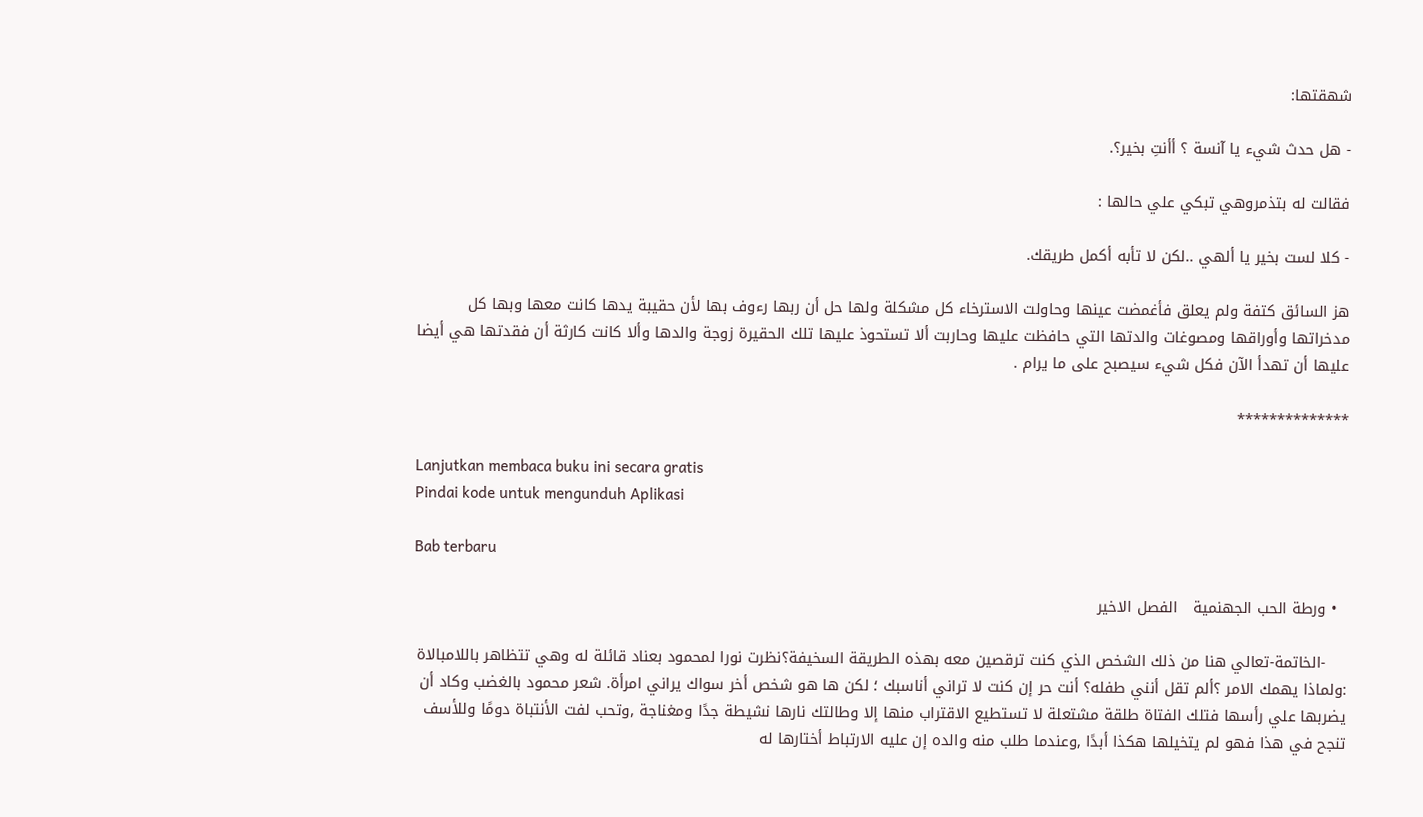شهقتها:

- هل حدث شيء يا آنسة ؟ أأنتِ بخير؟.

فقالت له بتذمروهي تبكي علي حالها :

- كلا لست بخير يا ألهي ..لكن لا تأبه أكمل طريقك.

هز السائق كتفة ولم يعلق فأغمضت عينها وحاولت الاسترخاء كل مشكلة ولها حل أن ربها رءوف بها لأن حقيبة يدها كانت معها وبها كل مدخراتها وأوراقها ومصوغات والدتها التي حافظت عليها وحاربت ألا تستحوذ عليها تلك الحقيرة زوجة والدها وألا كانت كارثة أن فقدتها هي أيضا عليها أن تهدأ الآن فكل شيء سيصبح على ما يرام .

**************

Lanjutkan membaca buku ini secara gratis
Pindai kode untuk mengunduh Aplikasi

Bab terbaru

  • ورطة الحب الجهنمية   الفصل الاخير

    -الخاتمة-تعالي هنا من ذلك الشخص الذي كنت ترقصين معه بهذه الطريقة السخيفة؟نظرت نورا لمحمود بعناد قائلة له وهي تتظاهر باللامبالاة :ولماذا يهمك الامر ؟ألم تقل أنني طفله؟ أنت حر إن كنت لا تراني أناسبك ؛ لكن ها هو شخص أخر سواك يراني امرأة. شعر محمود بالغضب وكاد أن يضربها علي رأسها فتلك الفتاة طلقة مشتعلة لا تستطيع الاقتراب منها إلا وطالتك نارها نشيطة جدًا ومغناجة ,وتحب لفت الأنتباة دومًا وللأسف تنجح في هذا فهو لم يتخيلها هكذا أبدًا ,وعندما طلب منه والده إن عليه الارتباط أختارها له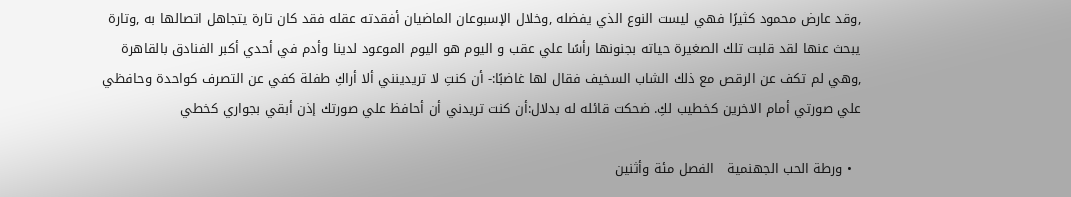,وقد عارض محمود كثيرًا فهي ليست النوع الذي يفضله ,وخلال الإسبوعان الماضيان أفقدته عقله فقد كان تارة يتجاهل اتصالها به ,وتارة يبحث عنها لقد قلبت تلك الصغيرة حياته بجنونها رأسًا علي عقب و اليوم هو اليوم الموعود لدينا وأدم في أحدي أكبر الفنادق بالقاهرة ,وهي لم تكف عن الرقص مع ذلك الشاب السخيف فقال لها غاضبًا:- أن كنتِ لا تريدينني ألا أراكِ طفلة كفي عن التصرف كواحدة وحافظي علي صورتي أمام الاخرين كخطيب لكِ. ضحكت قائله له بدلال:أن كنت تريدني أن أحافظ علي صورتك إذن أبقي بجواري كخطي

  • ورطة الحب الجهنمية   الفصل مئة وأثنين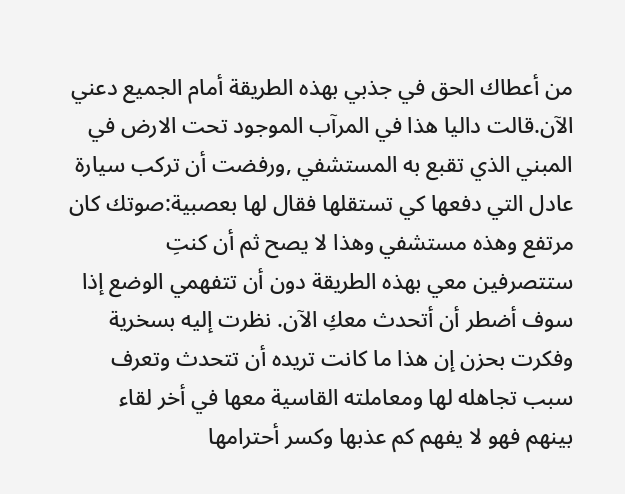من أعطاك الحق في جذبي بهذه الطريقة أمام الجميع دعني الآن.قالت داليا هذا في المرآب الموجود تحت الارض في المبني الذي تقبع به المستشفي ,ورفضت أن تركب سيارة عادل التي دفعها كي تستقلها فقال لها بعصبية:صوتك كان مرتفع وهذه مستشفي وهذا لا يصح ثم أن كنتِ ستتصرفين معي بهذه الطريقة دون أن تتفهمي الوضع إذا سوف أضطر أن أتحدث معكِ الآن. نظرت إليه بسخرية وفكرت بحزن إن هذا ما كانت تريده أن تتحدث وتعرف سبب تجاهله لها ومعاملته القاسية معها في أخر لقاء بينهم فهو لا يفهم كم عذبها وكسر أحترامها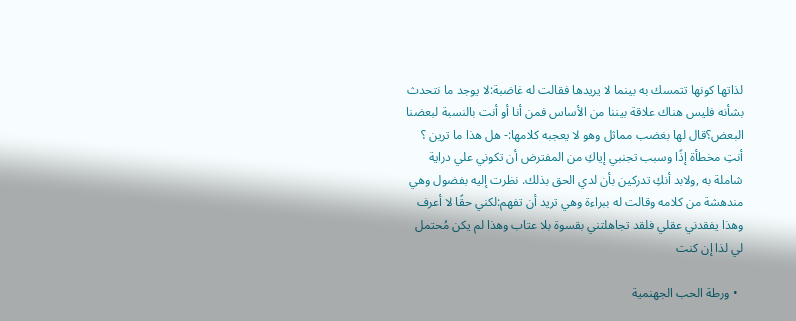لذاتها كونها تتمسك به بينما لا يريدها فقالت له غاضبة:لا يوجد ما نتحدث بشأنه فليس هناك علاقة بيننا من الأساس فمن أنا أو أنت بالنسبة لبعضنا البعض؟قال لها بغضب مماثل وهو لا يعجبه كلامها:- هل هذا ما ترين ؟ أنتِ مخطأة إذًا وسبب تجنبي إياكِ من المفترض أن تكوني علي دراية شاملة به ,ولابد أنكِ تدركين بأن لدي الحق بذلك. نظرت إليه بفضول وهي مندهشة من كلامه وقالت له ببراءة وهي تريد أن تفهم:لكني حقًا لا أعرف وهذا يفقدني عقلي فلقد تجاهلتني بقسوة بلا عتاب وهذا لم يكن مُحتمل لي لذا إن كنت

  • ورطة الحب الجهنمية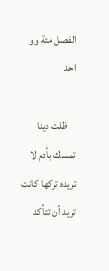الفصل مئة وو احد

    ظلت دينا تمسك بأدم لا تريده تركها كانت تريد أن تتأكد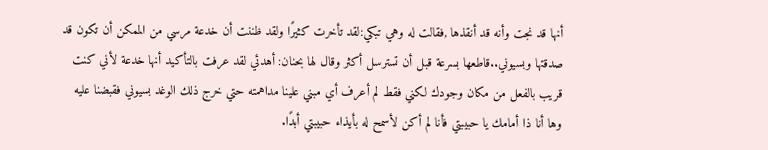أنها قد نجت وأنه قد أنقذها ,فقالت له وهي تبكي:لقد تأخرت كثيرًا ولقد ظننت أن خدعة مرسي من الممكن أن تكون قد صدقتها وبسيوني..قاطعها بسرعة قبل أن تسترسل أكثر وقال لها بحنان: أهدئي لقد عرفت بالتأكيد أنها خدعة لأني كنت قريب بالفعل من مكان وجودك لكني فقط لم أعرف أي مبني علينا مداهمته حتي خرج ذلك الوغد بسيوني فقبضنا عليه وها أنا ذا أمامك يا حبيبتي فأنا لم أكن لأسمح له بأيذاء حبيبتي أبدًا.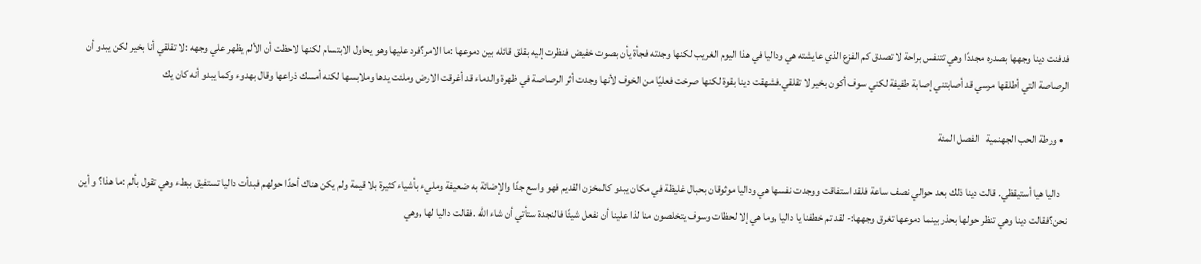فدفنت دينا وجهها بصدره مجددًا وهي تتنفس براحة لا تصدق كم الفزع الذي عايشته هي وداليا في هذا اليوم الغريب لكنها وجدته فجأة يأن بصوت خفيض فنظرت إليه بقلق قائله بين دموعها :ما الامر؟فرد عليها وهو يحاول الابتسام لكنها لاحظت أن الألم يظهر علي وجهه :لا تقلقي أنا بخير لكن يبدو أن الرصاصة التي أطلقها مرسي قد أصابتني إصابة طفيفة لكني سوف أكون بخير لا تقلقي.فشهقت دينا بقوة لكنها صرخت فعليًا من الخوف لأنها وجدت أثر الرصاصة في ظهرة والدماء قد أغرقت الارض وملئت يدها وملابسها لكنه أمسك ذراعها وقال بهدوء وكما يبدو أنه كان يك

  • ورطة الحب الجهنمية   الفصل المئة

    داليا هيا أستيقظي. قالت دينا ذلك بعد حوالي نصف ساعة فلقد استفاقت ووجدت نفسها هي وداليا موثوقان بحبال غليظة في مكان يبدو كالمخزن القديم فهو واسع جدًا والإضائة به ضعيفة ومليء بأشياء كثيرة بلا قيمة ولم يكن هناك أحدًا حولهم فبدأت داليا تستفيق ببطء وهي تقول بألم :ما هذا؟ و أين نحن؟فقالت دينا وهي تنظر حولها بحذر بينما دموعها تغرق وجهها:- لقد تم خطفنا يا داليا ,وما هي إلا لحظات وسوف يتخلصون منا لذا علينا أن نفعل شيئًا فالنجدة ستأتي أن شاء الله .فقالت داليا لها ,وهي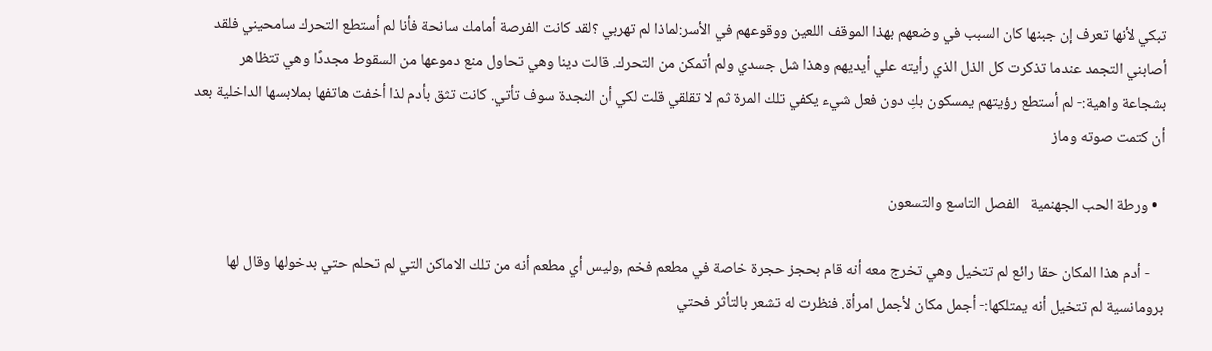تبكي لأنها تعرف إن جبنها كان السبب في وضعهم بهذا الموقف اللعين ووقوعهم في الأسر:لماذا لم تهربي ؟لقد كانت الفرصة أمامك سانحة فأنا لم أستطع التحرك سامحيني فلقد أصابني التجمد عندما تذكرت كل الذل الذي رأيته علي أيديهم وهذا شل جسدي ولم أتمكن من التحرك. قالت دينا وهي تحاول منع دموعها من السقوط مجددًا وهي تتظاهر بشجاعة واهية:- لم أستطع رؤيتهم يمسكون بكِ دون فعل شيء يكفي تلك المرة ثم لا تقلقي قلت لكي أن النجدة سوف تأتي. كانت تثق بأدم لذا أخفت هاتفها بملابسها الداخلية بعد أن كتمت صوته وماز

  • ورطة الحب الجهنمية   الفصل التاسع والتسعون

    - أدم هذا المكان حقا رائع لم تتخيل وهي تخرج معه أنه قام بحجز حجرة خاصة في مطعم فخم ,وليس أي مطعم أنه من تلك الاماكن التي لم تحلم حتي بدخولها وقال لها برومانسية لم تتخيل أنه يمتلكها:- أجمل مكان لأجمل امرأة. فنظرت له تشعر بالتأثر فحتي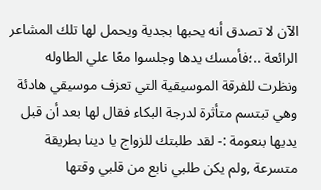الآن لا تصدق أنه يحبها بجدية ويحمل لها تلك المشاعر الرائعة ..؛فأمسك يدها وجلسوا معًا علي الطاوله ونظرت للفرقة الموسيقية التي تعزف موسيقي هادئة وهي تبتسم متأثرة لدرجة البكاء فقال لها بعد أن قبل يديها بنعومة :- لقد طلبتك للزواج يا دينا بطريقة متسرعة ,ولم يكن طلبي نابع من قلبي وقتها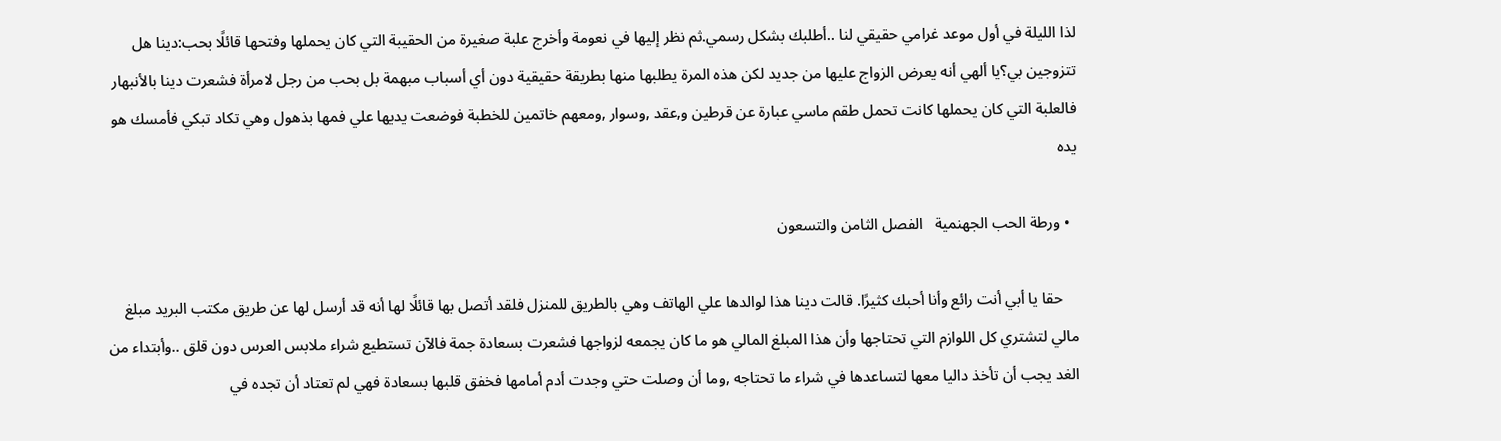لذا الليلة في أول موعد غرامي حقيقي لنا ..أطلبك بشكل رسمي.ثم نظر إليها في نعومة وأخرج علبة صغيرة من الحقيبة التي كان يحملها وفتحها قائلًا بحب:دينا هل تتزوجين بي؟يا ألهي أنه يعرض الزواج عليها من جديد لكن هذه المرة يطلبها منها بطريقة حقيقية دون أي أسباب مبهمة بل بحب من رجل لامرأة فشعرت دينا بالأنبهار فالعلبة التي كان يحملها كانت تحمل طقم ماسي عبارة عن قرطين و,عقد ,وسوار ,ومعهم خاتمين للخطبة فوضعت يديها علي فمها بذهول وهي تكاد تبكي فأمسك هو يده

  • ورطة الحب الجهنمية   الفصل الثامن والتسعون

    حقا يا أبي أنت رائع وأنا أحبك كثيرًا. قالت دينا هذا لوالدها علي الهاتف وهي بالطريق للمنزل فلقد أتصل بها قائلًا لها أنه قد أرسل لها عن طريق مكتب البريد مبلغ مالي لتشتري كل اللوازم التي تحتاجها وأن هذا المبلغ المالي هو ما كان يجمعه لزواجها فشعرت بسعادة جمة فالآن تستطيع شراء ملابس العرس دون قلق ..وأبتداء من الغد يجب أن تأخذ داليا معها لتساعدها في شراء ما تحتاجه ,وما أن وصلت حتي وجدت أدم أمامها فخفق قلبها بسعادة فهي لم تعتاد أن تجده في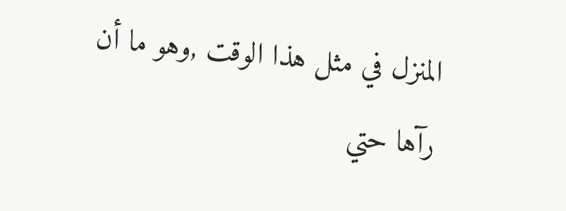المنزل في مثل هذا الوقت ,وهو ما أن رآها حتي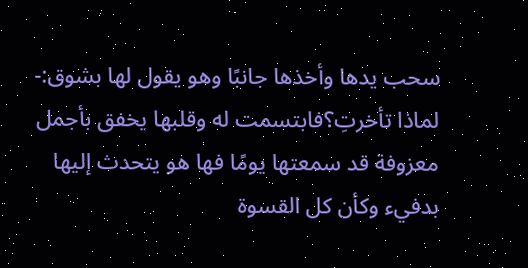سحب يدها وأخذها جانبًا وهو يقول لها بشوق:- لماذا تأخرتِ؟فابتسمت له وقلبها يخفق بأجمل معزوفة قد سمعتها يومًا فها هو يتحدث إليها بدفيء وكأن كل القسوة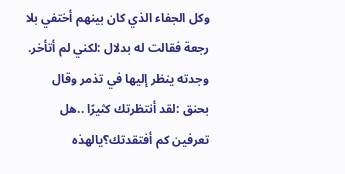وكل الجفاء الذي كان بينهم أختفي بلا رجعة فقالت له بدلال :لكني لم أتأخر. وجدته ينظر إليها في تذمر وقال بحنق :لقد أنتظرتك كثيرًا ..هل تعرفين كم أفتقدتك؟يالهذه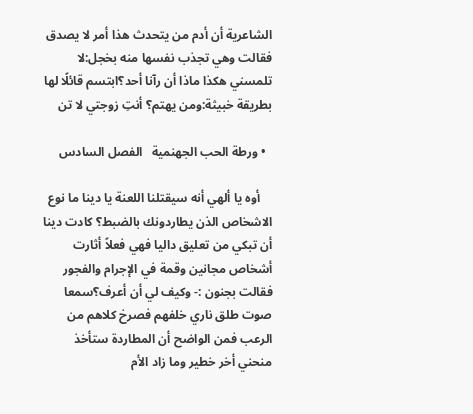الشاعرية أن أدم من يتحدث هذا أمر لا يصدق فقالت وهي تجذب نفسها منه بخجل:لا تلمسني هكذا ماذا أن رآنا أحد؟ابتسم قائلًا لها بطريقة خبيثة:ومن يهتم؟ أنتِ زوجتي لا تن

  • ورطة الحب الجهنمية   الفصل السادس

    أوه يا ألهي أنه سيقتلنا اللعنة يا دينا ما نوع الاشخاص الذن يطاردونك بالضبط؟ كادت دينا أن تبكي من تعليق داليا فهي فعلاً أثارت أشخاص مجانين وقمة في الإجرام والفجور فقالت بجنون :- وكيف لي أن أعرف؟سمعا صوت طلق ناري خلفهم فصرخ كلاهم من الرعب فمن الواضح أن المطاردة ستأخذ منحني أخر خطير وما زاد الأم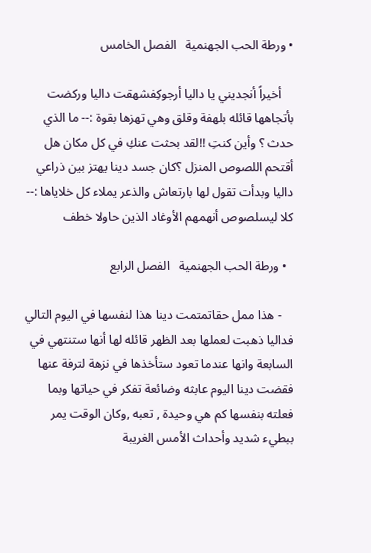• ورطة الحب الجهنمية   الفصل الخامس

    أخيراً أنجديني يا داليا أرجوكِفشهقت داليا وركضت بأتجاهها قائله بلهفة وقلق وهي تهزها بقوة :-- ما الذي حدث ؟ وأين كنتِ !!لقد بحثت عنكِ في كل مكان هل أقتحم اللصوص المنزل ؟كان جسد دينا يهتز بين ذراعي داليا وبدأت تقول لها بارتعاش والذعر يملاء كل خلاياها :-- كلا ليسلصوص أنهمهم الأوغاد الذين حاولا خطف

  • ورطة الحب الجهنمية   الفصل الرابع

    - هذا ممل حقاتمتمت دينا هذا لنفسها في اليوم التالي فداليا ذهبت لعملها بعد الظهر قائله لها أنها ستنتهي في السابعة وانها عندما تعود ستأخذها في نزهة لترفة عنها فقضت دينا اليوم عابثه وضائعة تفكر في حياتها وبما فعلته بنفسها كم هي وحيدة , تعبه ,وكان الوقت يمر ببطيء شديد وأحداث الأمس الغريبة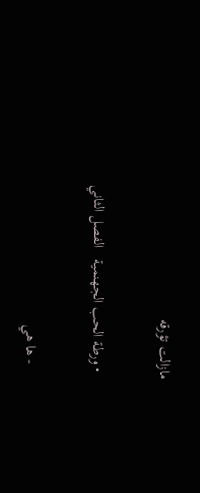مازالت تؤرقه

  • ورطة الحب الجهنمية   الفصل الثاني

    - ها هي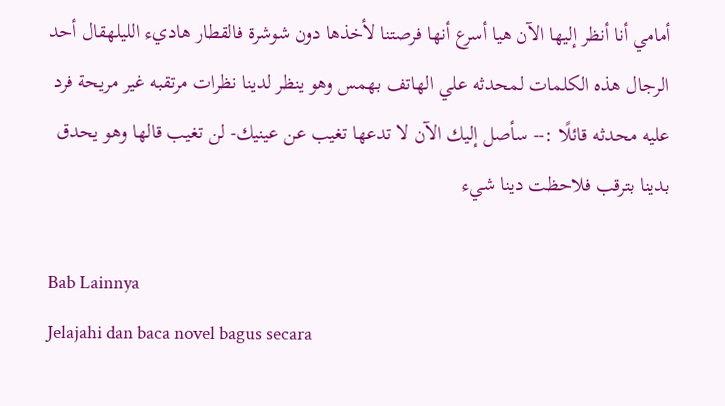أمامي أنا أنظر إليها الآن هيا أسرع أنها فرصتنا لأخذها دون شوشرة فالقطار هاديء الليلهقال أحد الرجال هذه الكلمات لمحدثه علي الهاتف بهمس وهو ينظر لدينا نظرات مرتقبه غير مريحة فرد عليه محدثه قائلًا :-- سأصل إليك الآن لا تدعها تغيب عن عينيك- لن تغيب قالها وهو يحدق بدينا بترقب فلاحظت دينا شيء

Bab Lainnya
Jelajahi dan baca novel bagus secara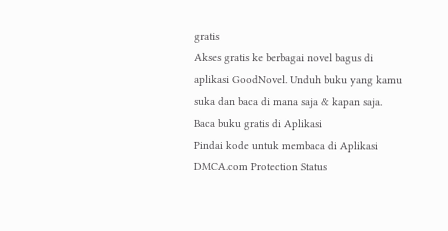gratis
Akses gratis ke berbagai novel bagus di aplikasi GoodNovel. Unduh buku yang kamu suka dan baca di mana saja & kapan saja.
Baca buku gratis di Aplikasi
Pindai kode untuk membaca di Aplikasi
DMCA.com Protection Status